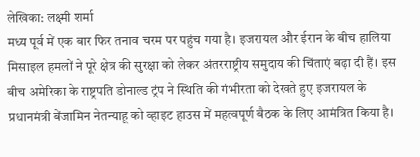लेखिका: लक्ष्मी शर्मा
मध्य पूर्व में एक बार फिर तनाव चरम पर पहुंच गया है। इजरायल और ईरान के बीच हालिया मिसाइल हमलों ने पूरे क्षेत्र की सुरक्षा को लेकर अंतरराष्ट्रीय समुदाय की चिंताएं बढ़ा दी हैं। इस बीच अमेरिका के राष्ट्रपति डोनाल्ड ट्रंप ने स्थिति की गंभीरता को देखते हुए इजरायल के प्रधानमंत्री बेंजामिन नेतन्याहू को व्हाइट हाउस में महत्वपूर्ण बैठक के लिए आमंत्रित किया है।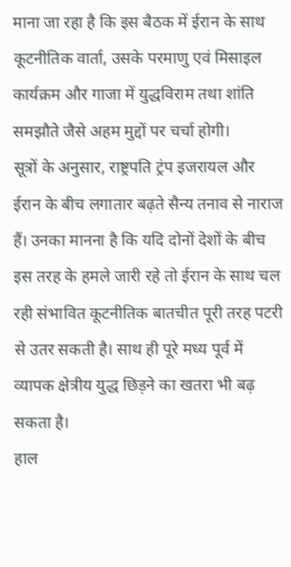माना जा रहा है कि इस बैठक में ईरान के साथ कूटनीतिक वार्ता, उसके परमाणु एवं मिसाइल कार्यक्रम और गाजा में युद्धविराम तथा शांति समझौते जैसे अहम मुद्दों पर चर्चा होगी।
सूत्रों के अनुसार, राष्ट्रपति ट्रंप इजरायल और ईरान के बीच लगातार बढ़ते सैन्य तनाव से नाराज हैं। उनका मानना है कि यदि दोनों देशों के बीच इस तरह के हमले जारी रहे तो ईरान के साथ चल रही संभावित कूटनीतिक बातचीत पूरी तरह पटरी से उतर सकती है। साथ ही पूरे मध्य पूर्व में व्यापक क्षेत्रीय युद्ध छिड़ने का खतरा भी बढ़ सकता है।
हाल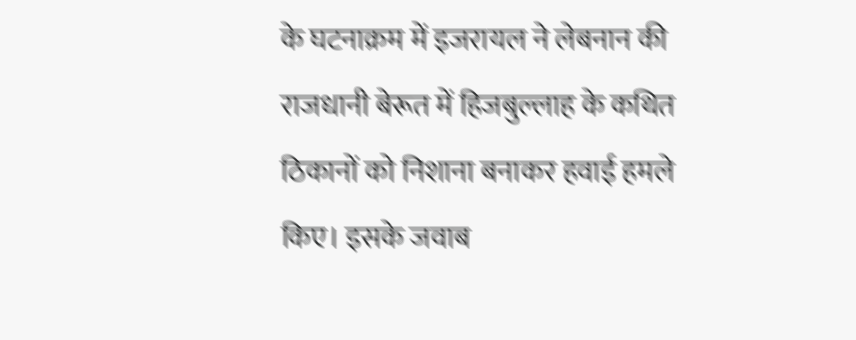के घटनाक्रम में इजरायल ने लेबनान की राजधानी बेरूत में हिजबुल्लाह के कथित ठिकानों को निशाना बनाकर हवाई हमले किए। इसके जवाब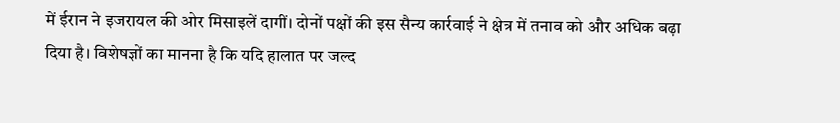में ईरान ने इजरायल की ओर मिसाइलें दागीं। दोनों पक्षों की इस सैन्य कार्रवाई ने क्षेत्र में तनाव को और अधिक बढ़ा दिया है। विशेषज्ञों का मानना है कि यदि हालात पर जल्द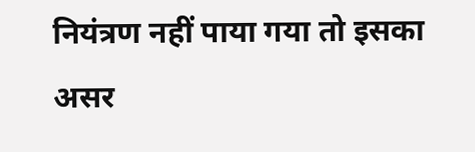नियंत्रण नहीं पाया गया तो इसका असर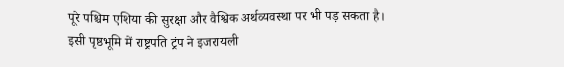पूरे पश्चिम एशिया की सुरक्षा और वैश्विक अर्थव्यवस्था पर भी पड़ सकता है।
इसी पृष्ठभूमि में राष्ट्रपति ट्रंप ने इजरायली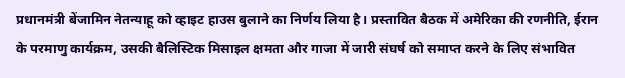प्रधानमंत्री बेंजामिन नेतन्याहू को व्हाइट हाउस बुलाने का निर्णय लिया है। प्रस्तावित बैठक में अमेरिका की रणनीति, ईरान के परमाणु कार्यक्रम, उसकी बैलिस्टिक मिसाइल क्षमता और गाजा में जारी संघर्ष को समाप्त करने के लिए संभावित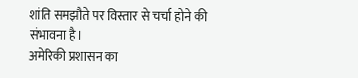शांति समझौते पर विस्तार से चर्चा होने की संभावना है।
अमेरिकी प्रशासन का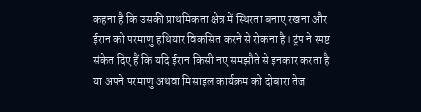कहना है कि उसकी प्राथमिकता क्षेत्र में स्थिरता बनाए रखना और ईरान को परमाणु हथियार विकसित करने से रोकना है। ट्रंप ने स्पष्ट संकेत दिए हैं कि यदि ईरान किसी नए समझौते से इनकार करता है या अपने परमाणु अथवा मिसाइल कार्यक्रम को दोबारा तेज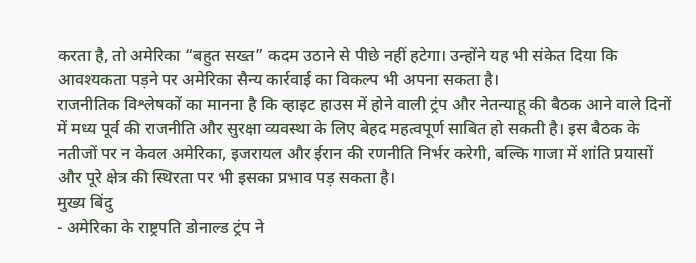करता है, तो अमेरिका “बहुत सख्त” कदम उठाने से पीछे नहीं हटेगा। उन्होंने यह भी संकेत दिया कि आवश्यकता पड़ने पर अमेरिका सैन्य कार्रवाई का विकल्प भी अपना सकता है।
राजनीतिक विश्लेषकों का मानना है कि व्हाइट हाउस में होने वाली ट्रंप और नेतन्याहू की बैठक आने वाले दिनों में मध्य पूर्व की राजनीति और सुरक्षा व्यवस्था के लिए बेहद महत्वपूर्ण साबित हो सकती है। इस बैठक के नतीजों पर न केवल अमेरिका, इजरायल और ईरान की रणनीति निर्भर करेगी, बल्कि गाजा में शांति प्रयासों और पूरे क्षेत्र की स्थिरता पर भी इसका प्रभाव पड़ सकता है।
मुख्य बिंदु
- अमेरिका के राष्ट्रपति डोनाल्ड ट्रंप ने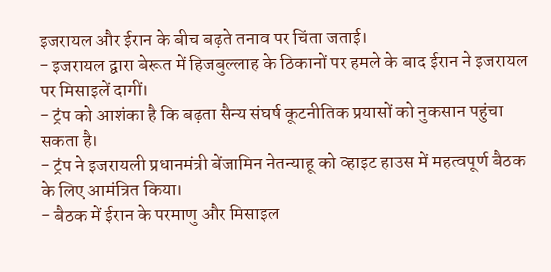इजरायल और ईरान के बीच बढ़ते तनाव पर चिंता जताई।
- इजरायल द्वारा बेरूत में हिजबुल्लाह के ठिकानों पर हमले के बाद ईरान ने इजरायल पर मिसाइलें दागीं।
- ट्रंप को आशंका है कि बढ़ता सैन्य संघर्ष कूटनीतिक प्रयासों को नुकसान पहुंचा सकता है।
- ट्रंप ने इजरायली प्रधानमंत्री बेंजामिन नेतन्याहू को व्हाइट हाउस में महत्वपूर्ण बैठक के लिए आमंत्रित किया।
- बैठक में ईरान के परमाणु और मिसाइल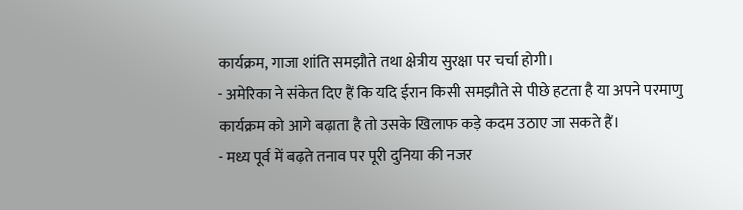कार्यक्रम, गाजा शांति समझौते तथा क्षेत्रीय सुरक्षा पर चर्चा होगी।
- अमेरिका ने संकेत दिए हैं कि यदि ईरान किसी समझौते से पीछे हटता है या अपने परमाणु कार्यक्रम को आगे बढ़ाता है तो उसके खिलाफ कड़े कदम उठाए जा सकते हैं।
- मध्य पूर्व में बढ़ते तनाव पर पूरी दुनिया की नजर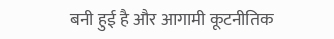बनी हुई है और आगामी कूटनीतिक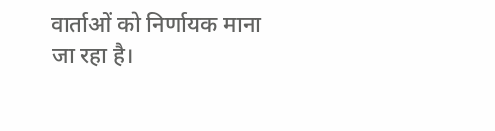वार्ताओं को निर्णायक माना जा रहा है।